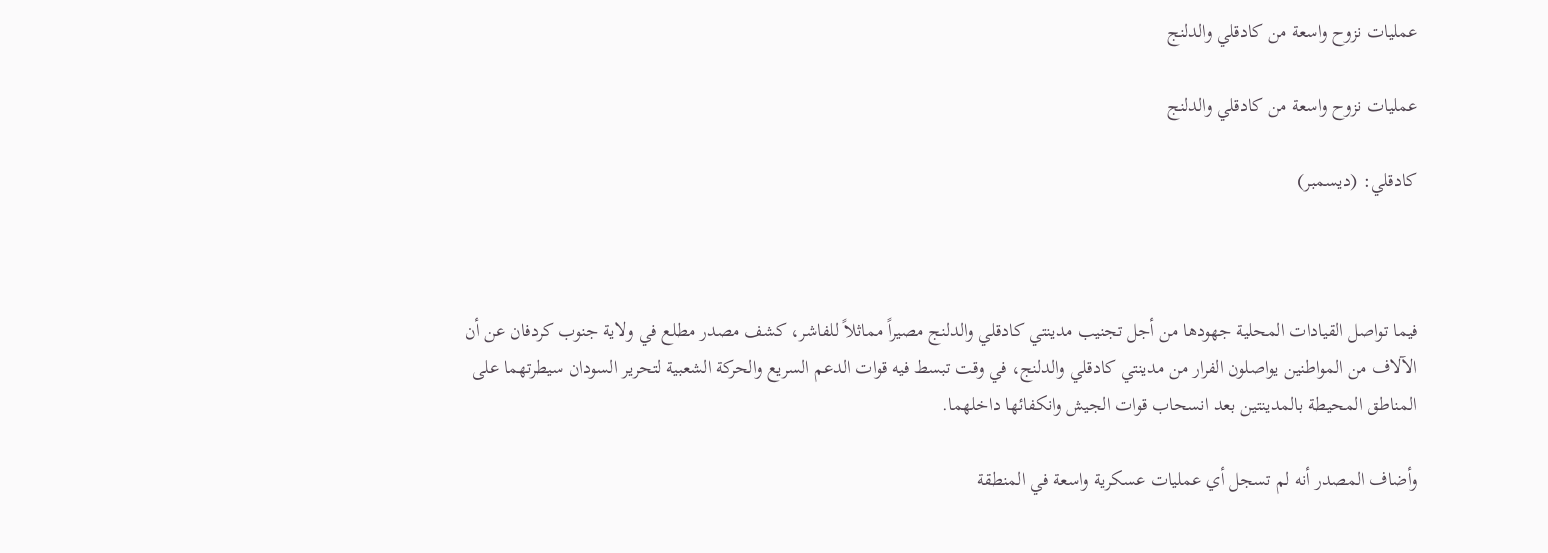عمليات نزوح واسعة من كادقلي والدلنج

عمليات نزوح واسعة من كادقلي والدلنج

كادقلي: (ديسمبر)



فيما تواصل القيادات المحلية جهودها من أجل تجنيب مدينتي كادقلي والدلنج مصيراً مماثلاً للفاشر، كشف مصدر مطلع في ولاية جنوب كردفان عن أن الآلاف من المواطنين يواصلون الفرار من مدينتي كادقلي والدلنج، في وقت تبسط فيه قوات الدعم السريع والحركة الشعبية لتحرير السودان سيطرتهما على المناطق المحيطة بالمدينتين بعد انسحاب قوات الجيش وانكفائها داخلهما.

وأضاف المصدر أنه لم تسجل أي عمليات عسكرية واسعة في المنطقة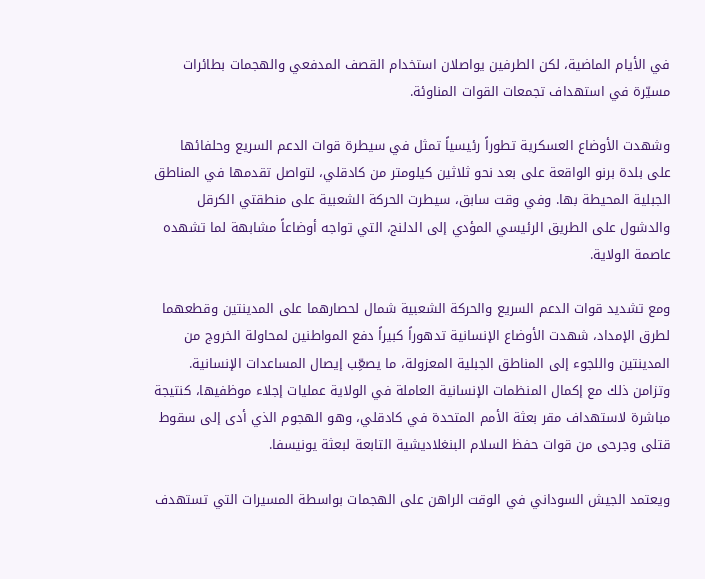في الأيام الماضية، لكن الطرفين يواصلان استخدام القصف المدفعي والهجمات بطائرات مسيّرة في استهداف تجمعات القوات المناوئة.

وشهدت الأوضاع العسكرية تطوراً رئيسياً تمثل في سيطرة قوات الدعم السريع وحلفائها على بلدة برنو الواقعة على بعد نحو ثلاثين كيلومتر من كادقلي، لتواصل تقدمها في المناطق الجبلية المحيطة بها. وفي وقت سابق، سيطرت الحركة الشعبية على منطقتي الكرقل والدشول على الطريق الرئيسي المؤدي إلى الدلنج، التي تواجه أوضاعاً مشابهة لما تشهده عاصمة الولاية.

ومع تشديد قوات الدعم السريع والحركة الشعبية شمال لحصارهما على المدينتين وقطعهما لطرق الإمداد، شهدت الأوضاع الإنسانية تدهوراً كبيراً دفع المواطنين لمحاولة الخروج من المدينتين واللجوء إلى المناطق الجبلية المعزولة، ما يصعِّب إيصال المساعدات الإنسانية. وتزامن ذلك مع إكمال المنظمات الإنسانية العاملة في الولاية عمليات إجلاء موظفيها، كنتيجة مباشرة لاستهداف مقر بعثة الأمم المتحدة في كادقلي، وهو الهجوم الذي أدى إلى سقوط قتلى وجرحى من قوات حفظ السلام البنغلاديشية التابعة لبعثة يونيسفا.

ويعتمد الجيش السوداني في الوقت الراهن على الهجمات بواسطة المسيرات التي تستهدف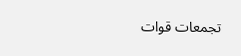تجمعات قوات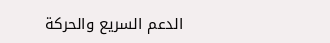الدعم السريع والحركة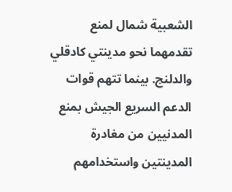الشعبية شمال لمنع تقدمهما نحو مدينتي كادقلي والدلنج. بينما تتهم قوات الدعم السريع الجيش بمنع المدنيين من مغادرة المدينتين واستخدامهم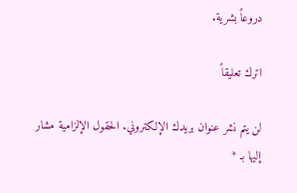دروعاً بشرية.

اترك تعليقاً

لن يتم نشر عنوان بريدك الإلكتروني. الحقول الإلزامية مشار إليها بـ *